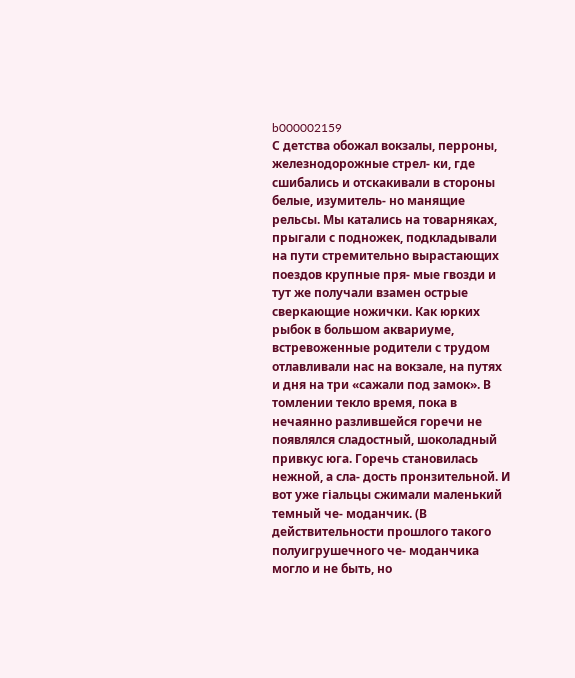b000002159
С детства обожал вокзалы, перроны, железнодорожные стрел- ки, где сшибались и отскакивали в стороны белые, изумитель- но манящие рельсы. Мы катались на товарняках, прыгали с подножек, подкладывали на пути стремительно вырастающих поездов крупные пря- мые гвозди и тут же получали взамен острые сверкающие ножички. Как юрких рыбок в большом аквариуме, встревоженные родители с трудом отлавливали нас на вокзале, на путях и дня на три «сажали под замок». В томлении текло время, пока в нечаянно разлившейся горечи не появлялся сладостный, шоколадный привкус юга. Горечь становилась нежной, а сла- дость пронзительной. И вот уже гіальцы сжимали маленький темный че- моданчик. (В действительности прошлого такого полуигрушечного че- моданчика могло и не быть, но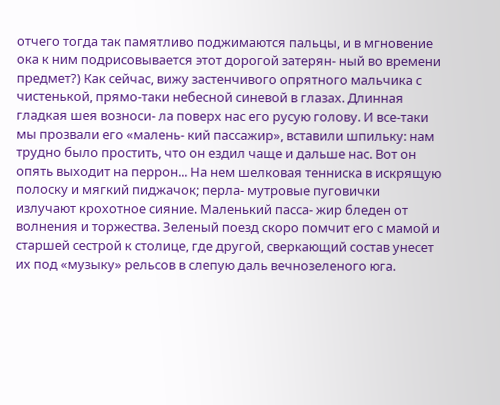отчего тогда так памятливо поджимаются пальцы, и в мгновение ока к ним подрисовывается этот дорогой затерян- ный во времени предмет?) Как сейчас, вижу застенчивого опрятного мальчика с чистенькой, прямо-таки небесной синевой в глазах. Длинная гладкая шея возноси- ла поверх нас его русую голову. И все-таки мы прозвали его «малень- кий пассажир», вставили шпильку: нам трудно было простить, что он ездил чаще и дальше нас. Вот он опять выходит на перрон... На нем шелковая тенниска в искрящую полоску и мягкий пиджачок; перла- мутровые пуговички излучают крохотное сияние. Маленький пасса- жир бледен от волнения и торжества. Зеленый поезд скоро помчит его с мамой и старшей сестрой к столице, где другой, сверкающий состав унесет их под «музыку» рельсов в слепую даль вечнозеленого юга.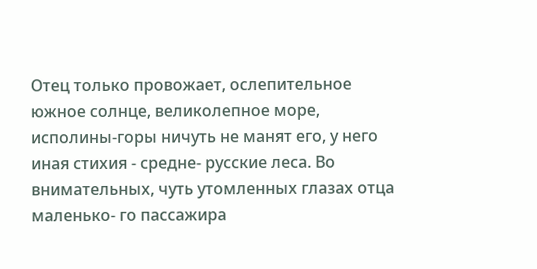Отец только провожает, ослепительное южное солнце, великолепное море, исполины-горы ничуть не манят его, у него иная стихия - средне- русские леса. Во внимательных, чуть утомленных глазах отца маленько- го пассажира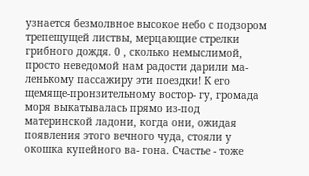узнается безмолвное высокое небо с подзором трепещущей листвы, мерцающие стрелки грибного дождя. 0 , сколько немыслимой, просто неведомой нам радости дарили ма- ленькому пассажиру эти поездки! К его щемяще-пронзительному востор- гу, громада моря выкатывалась прямо из-под материнской ладони, когда они, ожидая появления этого вечного чуда, стояли у окошка купейного ва- гона. Счастье - тоже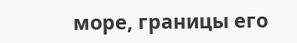море, границы его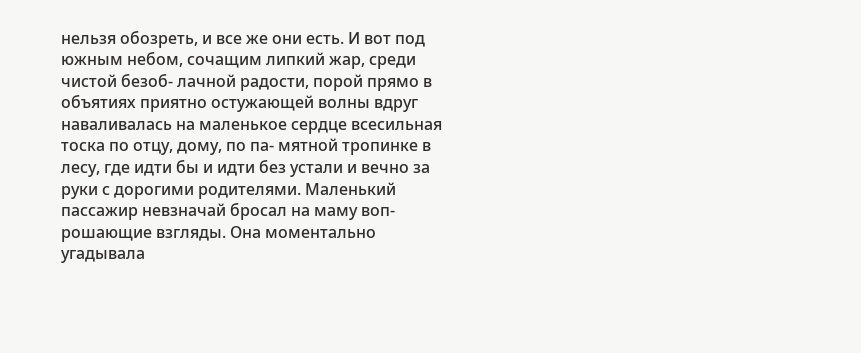нельзя обозреть, и все же они есть. И вот под южным небом, сочащим липкий жар, среди чистой безоб- лачной радости, порой прямо в объятиях приятно остужающей волны вдруг наваливалась на маленькое сердце всесильная тоска по отцу, дому, по па- мятной тропинке в лесу, где идти бы и идти без устали и вечно за руки с дорогими родителями. Маленький пассажир невзначай бросал на маму воп- рошающие взгляды. Она моментально угадывала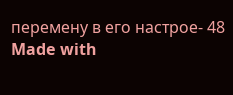перемену в его настрое- 48
Made with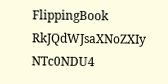FlippingBook
RkJQdWJsaXNoZXIy NTc0NDU4